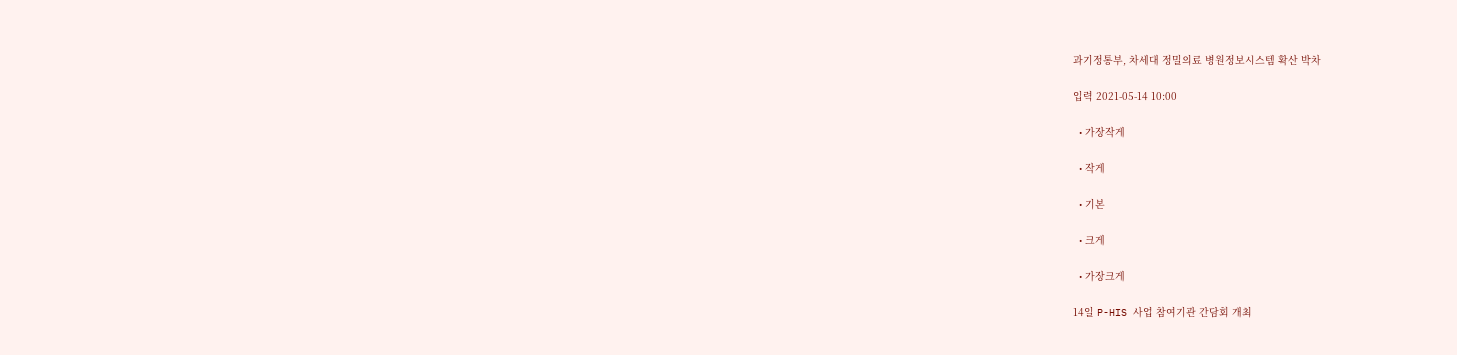과기정통부, 차세대 정밀의료 병원정보시스템 확산 박차

입력 2021-05-14 10:00

  • 가장작게

  • 작게

  • 기본

  • 크게

  • 가장크게

14일 P-HIS 사업 참여기관 간담회 개최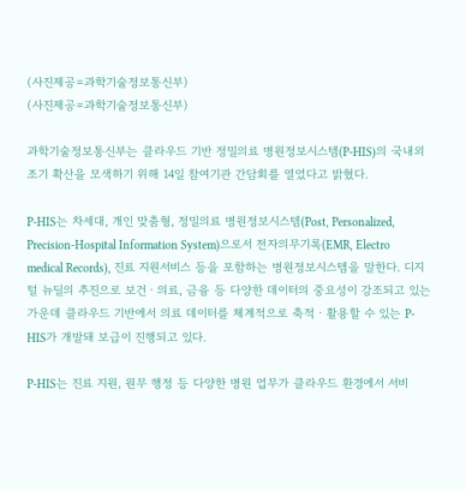(사진제공=과학기술정보통신부)
(사진제공=과학기술정보통신부)

과학기술정보통신부는 클라우드 기반 정밀의료 병원정보시스템(P-HIS)의 국내외 조기 확산을 모색하기 위해 14일 참여기관 간담회를 열었다고 밝혔다.

P-HIS는 차세대, 개인 맞춤형, 정밀의료 병원정보시스템(Post, Personalized, Precision-Hospital Information System)으로서 전자의무기록(EMR, Electro medical Records), 진료 지원서비스 등을 포함하는 병원정보시스템을 말한다. 디지털 뉴딜의 추진으로 보건ㆍ의료, 금융 등 다양한 데이터의 중요성이 강조되고 있는 가운데 클라우드 기반에서 의료 데이터를 체계적으로 축적ㆍ활용할 수 있는 P-HIS가 개발돼 보급이 진행되고 있다.

P-HIS는 진료 지원, 원무 행정 등 다양한 병원 업무가 클라우드 환경에서 서비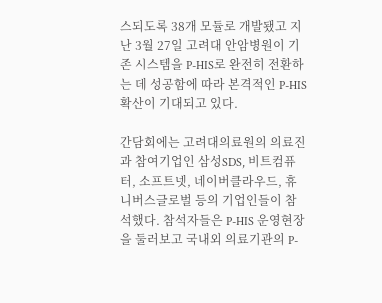스되도록 38개 모듈로 개발됐고 지난 3월 27일 고려대 안암병원이 기존 시스템을 P-HIS로 완전히 전환하는 데 성공함에 따라 본격적인 P-HIS 확산이 기대되고 있다.

간담회에는 고려대의료원의 의료진과 참여기업인 삼성SDS, 비트컴퓨터, 소프트넷, 네이버클라우드, 휴니버스글로벌 등의 기업인들이 참석했다. 참석자들은 P-HIS 운영현장을 둘러보고 국내외 의료기관의 P-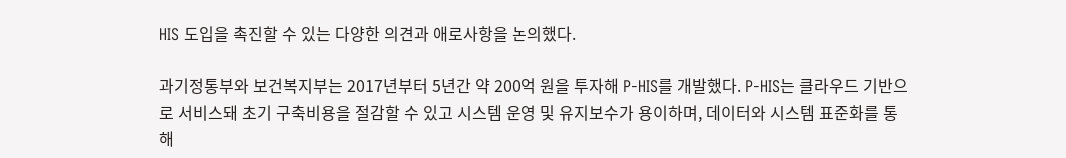HIS 도입을 촉진할 수 있는 다양한 의견과 애로사항을 논의했다.

과기정통부와 보건복지부는 2017년부터 5년간 약 200억 원을 투자해 P-HIS를 개발했다. P-HIS는 클라우드 기반으로 서비스돼 초기 구축비용을 절감할 수 있고 시스템 운영 및 유지보수가 용이하며, 데이터와 시스템 표준화를 통해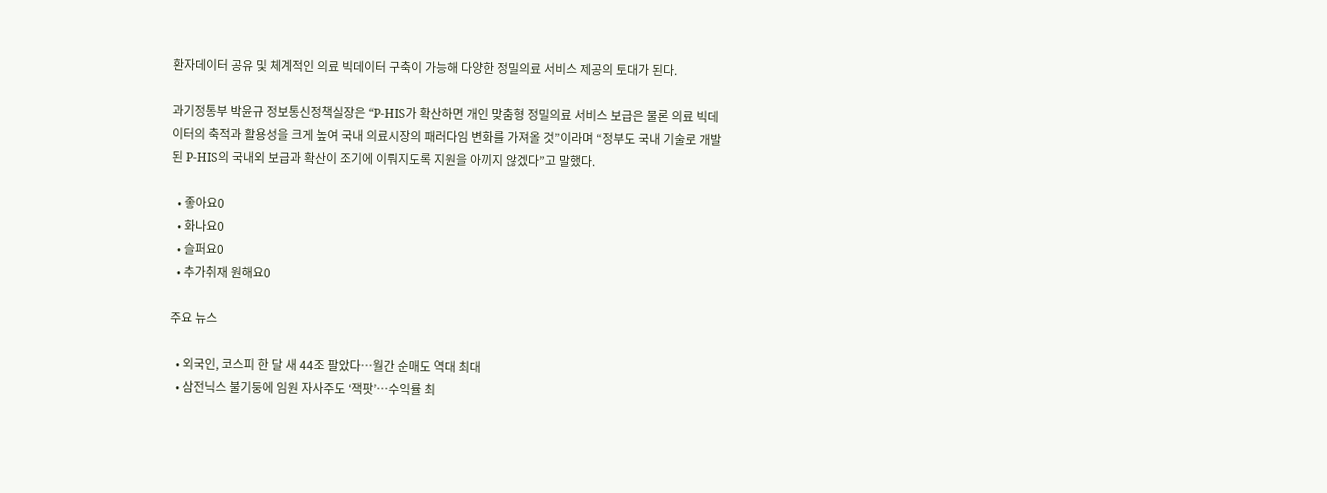환자데이터 공유 및 체계적인 의료 빅데이터 구축이 가능해 다양한 정밀의료 서비스 제공의 토대가 된다.

과기정통부 박윤규 정보통신정책실장은 “P-HIS가 확산하면 개인 맞춤형 정밀의료 서비스 보급은 물론 의료 빅데이터의 축적과 활용성을 크게 높여 국내 의료시장의 패러다임 변화를 가져올 것”이라며 “정부도 국내 기술로 개발된 P-HIS의 국내외 보급과 확산이 조기에 이뤄지도록 지원을 아끼지 않겠다”고 말했다.

  • 좋아요0
  • 화나요0
  • 슬퍼요0
  • 추가취재 원해요0

주요 뉴스

  • 외국인, 코스피 한 달 새 44조 팔았다…월간 순매도 역대 최대
  • 삼전닉스 불기둥에 임원 자사주도 ‘잭팟’…수익률 최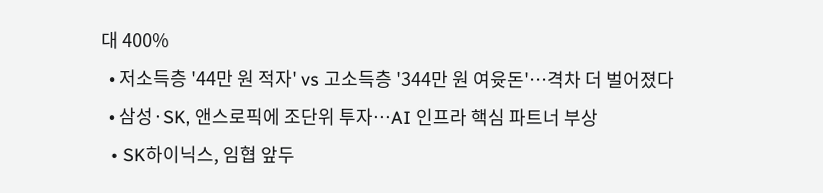대 400%
  • 저소득층 '44만 원 적자' vs 고소득층 '344만 원 여윳돈'…격차 더 벌어졌다
  • 삼성·SK, 앤스로픽에 조단위 투자…AI 인프라 핵심 파트너 부상
  • SK하이닉스, 임협 앞두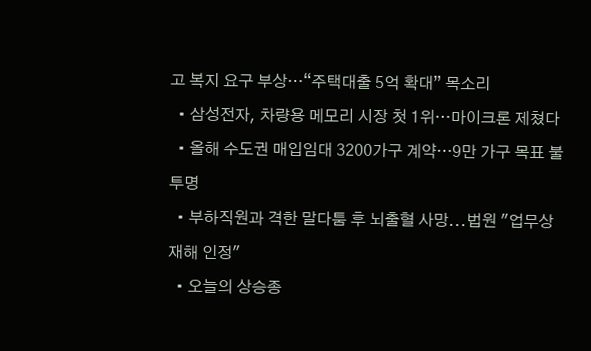고 복지 요구 부상…“주택대출 5억 확대” 목소리
  • 삼성전자, 차량용 메모리 시장 첫 1위…마이크론 제쳤다
  • 올해 수도권 매입임대 3200가구 계약…9만 가구 목표 불투명
  • 부하직원과 격한 말다툼 후 뇌출혈 사망...법원 "업무상 재해 인정"
  • 오늘의 상승종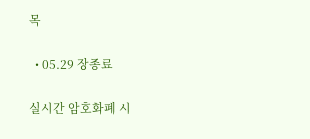목

  • 05.29 장종료

실시간 암호화폐 시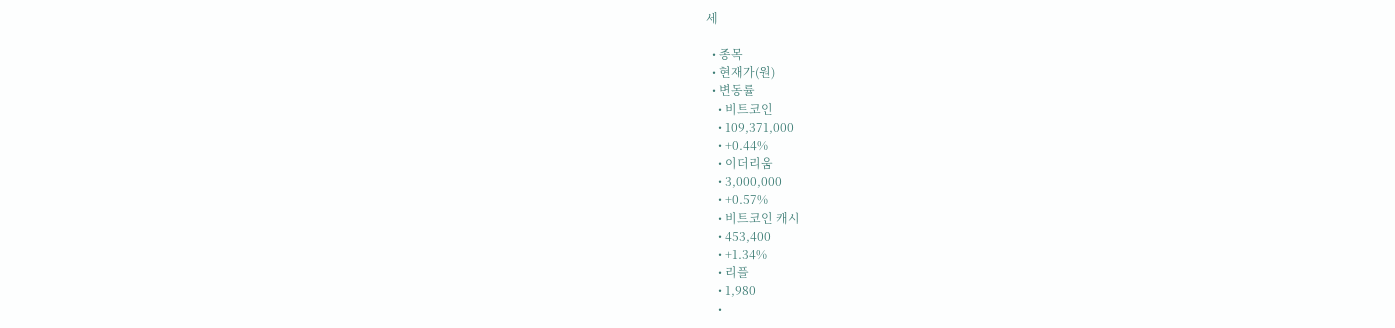세

  • 종목
  • 현재가(원)
  • 변동률
    • 비트코인
    • 109,371,000
    • +0.44%
    • 이더리움
    • 3,000,000
    • +0.57%
    • 비트코인 캐시
    • 453,400
    • +1.34%
    • 리플
    • 1,980
    •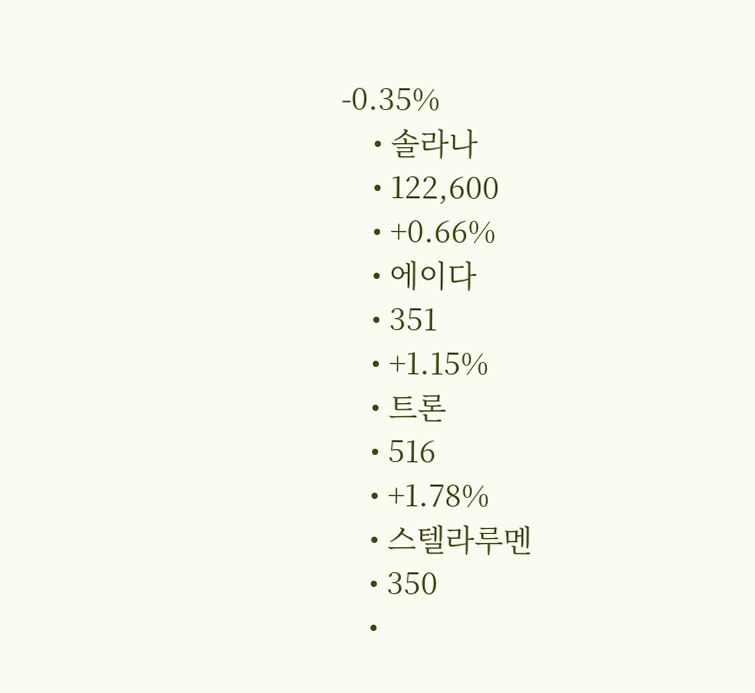-0.35%
    • 솔라나
    • 122,600
    • +0.66%
    • 에이다
    • 351
    • +1.15%
    • 트론
    • 516
    • +1.78%
    • 스텔라루멘
    • 350
    •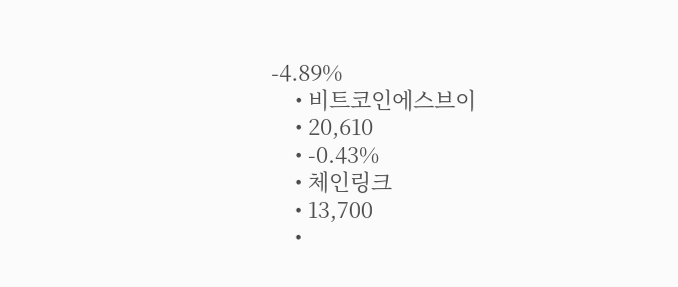-4.89%
    • 비트코인에스브이
    • 20,610
    • -0.43%
    • 체인링크
    • 13,700
    •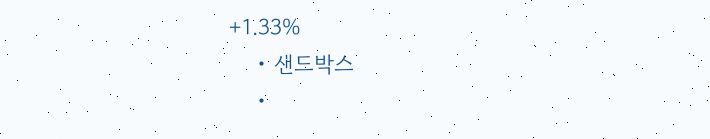+1.33%
    • 샌드박스
    •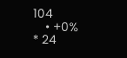104
    • +0%
* 24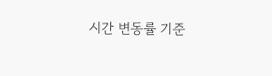시간 변동률 기준